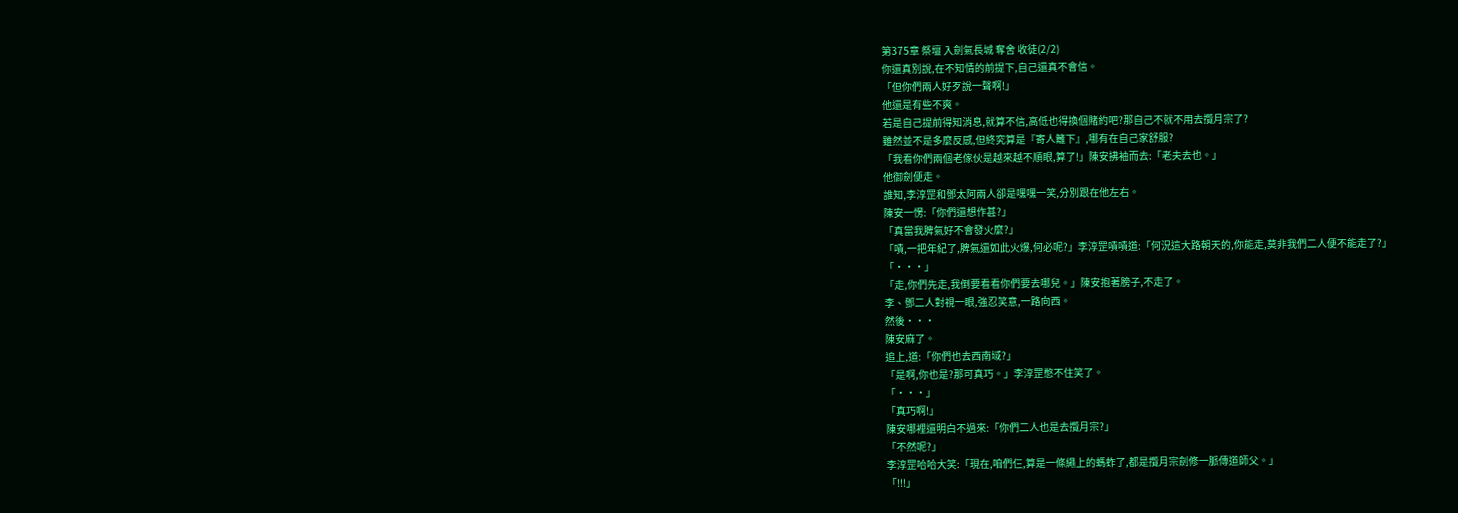第375章 祭壇 入劍氣長城 奪舍 收徒(2/2)
你還真別說,在不知情的前提下,自己還真不會信。
「但你們兩人好歹說一聲啊!」
他還是有些不爽。
若是自己提前得知消息,就算不信,高低也得換個賭約吧?那自己不就不用去攬月宗了?
雖然並不是多麼反感,但終究算是『寄人籬下』,哪有在自己家舒服?
「我看你們兩個老傢伙是越來越不順眼,算了!」陳安拂袖而去:「老夫去也。」
他御劍便走。
誰知,李淳罡和鄧太阿兩人卻是嘿嘿一笑,分別跟在他左右。
陳安一愣:「你們還想作甚?」
「真當我脾氣好不會發火麼?」
「嘖,一把年紀了,脾氣還如此火爆,何必呢?」李淳罡嘖嘖道:「何況這大路朝天的,你能走,莫非我們二人便不能走了?」
「···」
「走,你們先走,我倒要看看你們要去哪兒。」陳安抱著膀子,不走了。
李、鄧二人對視一眼,強忍笑意,一路向西。
然後···
陳安麻了。
追上,道:「你們也去西南域?」
「是啊,你也是?那可真巧。」李淳罡憋不住笑了。
「···」
「真巧啊!」
陳安哪裡還明白不過來:「你們二人也是去攬月宗?」
「不然呢?」
李淳罡哈哈大笑:「現在,咱們仨,算是一條繩上的螞蚱了,都是攬月宗劍修一脈傳道師父。」
「!!!」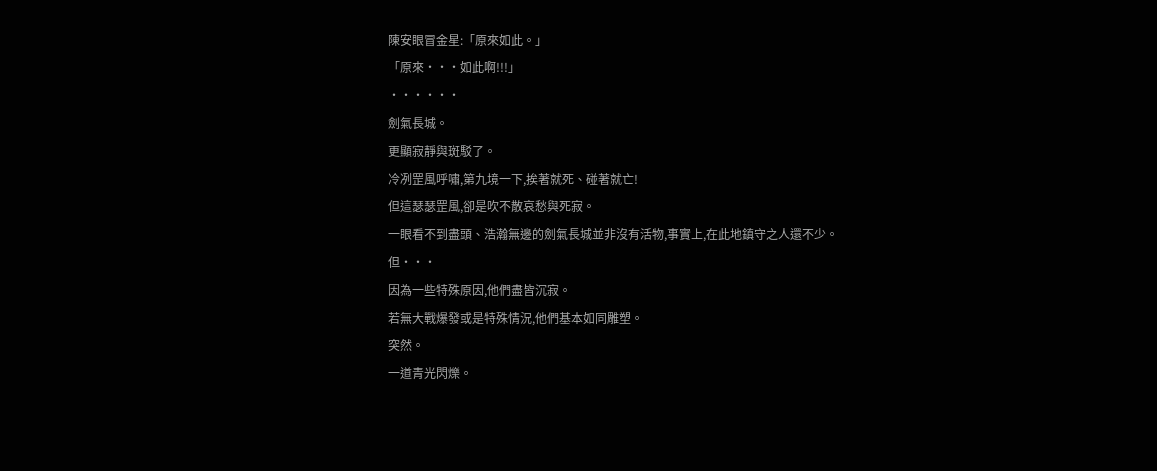陳安眼冒金星:「原來如此。」
「原來···如此啊!!!」
······
劍氣長城。
更顯寂靜與斑駁了。
冷冽罡風呼嘯,第九境一下,挨著就死、碰著就亡!
但這瑟瑟罡風,卻是吹不散哀愁與死寂。
一眼看不到盡頭、浩瀚無邊的劍氣長城並非沒有活物,事實上,在此地鎮守之人還不少。
但···
因為一些特殊原因,他們盡皆沉寂。
若無大戰爆發或是特殊情況,他們基本如同雕塑。
突然。
一道青光閃爍。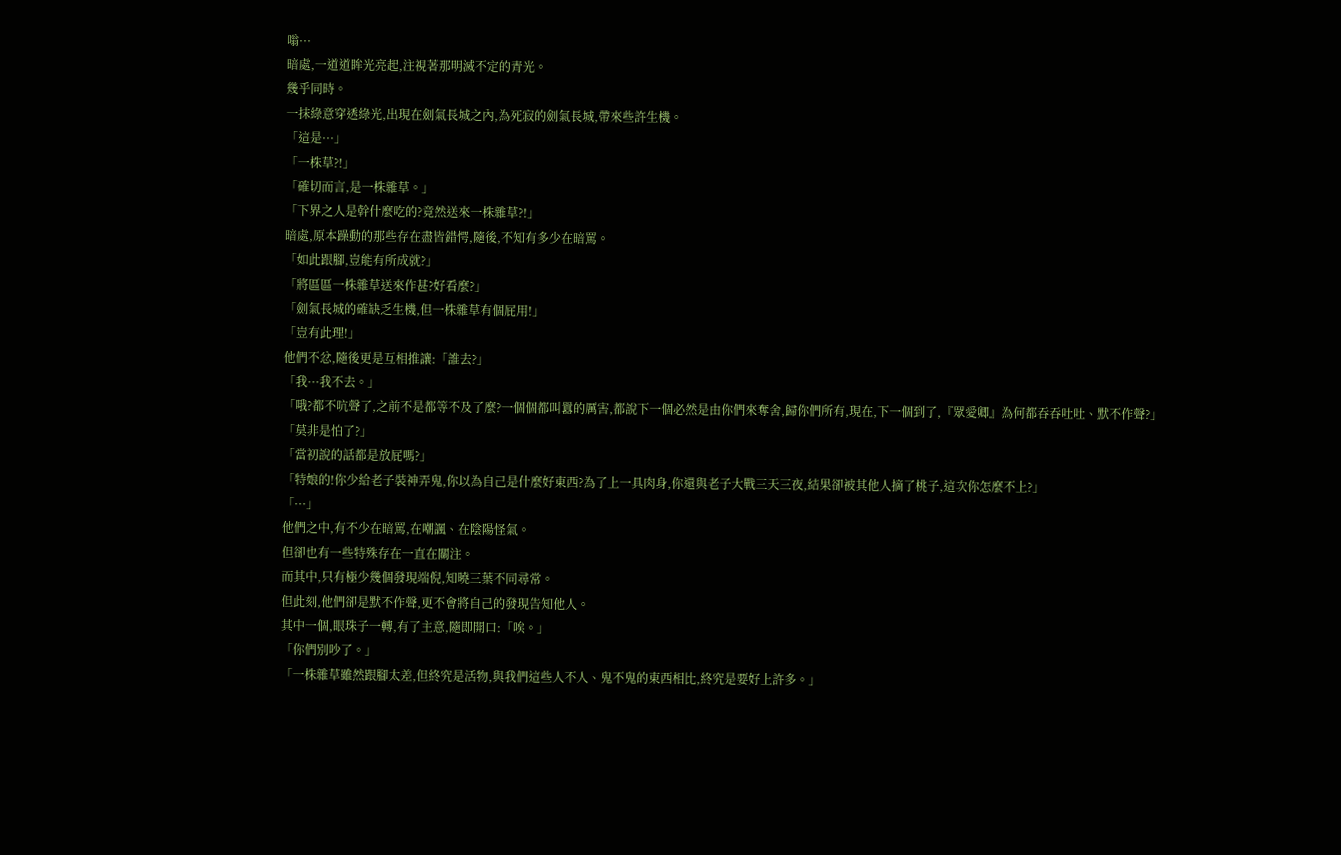嗡···
暗處,一道道眸光亮起,注視著那明滅不定的青光。
幾乎同時。
一抹綠意穿透綠光,出現在劍氣長城之內,為死寂的劍氣長城,帶來些許生機。
「這是···」
「一株草?!」
「確切而言,是一株雜草。」
「下界之人是幹什麼吃的?竟然送來一株雜草?!」
暗處,原本躁動的那些存在盡皆錯愕,隨後,不知有多少在暗罵。
「如此跟腳,豈能有所成就?」
「將區區一株雜草送來作甚?好看麼?」
「劍氣長城的確缺乏生機,但一株雜草有個屁用!」
「豈有此理!」
他們不忿,隨後更是互相推讓:「誰去?」
「我···我不去。」
「哦?都不吭聲了,之前不是都等不及了麼?一個個都叫囂的厲害,都說下一個必然是由你們來奪舍,歸你們所有,現在,下一個到了,『眾愛卿』為何都吞吞吐吐、默不作聲?」
「莫非是怕了?」
「當初說的話都是放屁嗎?」
「特娘的!你少給老子裝神弄鬼,你以為自己是什麼好東西?為了上一具肉身,你還與老子大戰三天三夜,結果卻被其他人摘了桃子,這次你怎麼不上?」
「···」
他們之中,有不少在暗罵,在嘲諷、在陰陽怪氣。
但卻也有一些特殊存在一直在關注。
而其中,只有極少幾個發現端倪,知曉三葉不同尋常。
但此刻,他們卻是默不作聲,更不會將自己的發現告知他人。
其中一個,眼珠子一轉,有了主意,隨即開口:「唉。」
「你們別吵了。」
「一株雜草雖然跟腳太差,但終究是活物,與我們這些人不人、鬼不鬼的東西相比,終究是要好上許多。」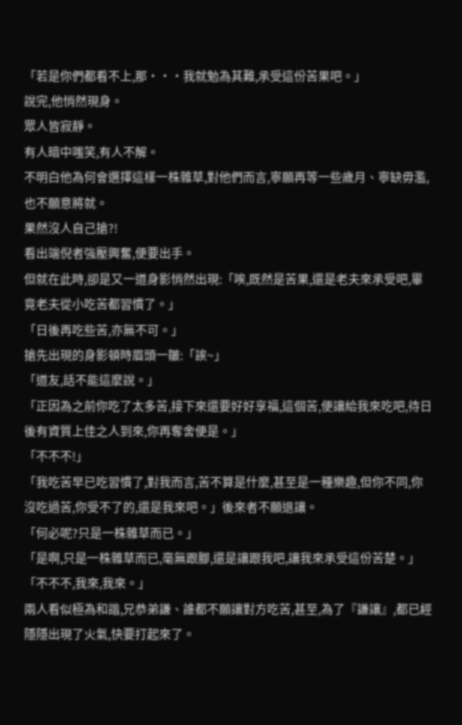「若是你們都看不上,那···我就勉為其難,承受這份苦果吧。」
說完,他悄然現身。
眾人皆寂靜。
有人暗中嗤笑,有人不解。
不明白他為何會選擇這樣一株雜草,對他們而言,寧願再等一些歲月、寧缺毋濫,也不願意將就。
果然沒人自己搶?!
看出端倪者強壓興奮,便要出手。
但就在此時,卻是又一道身影悄然出現:「唉,既然是苦果,還是老夫來承受吧,畢竟老夫從小吃苦都習慣了。」
「日後再吃些苦,亦無不可。」
搶先出現的身影頓時眉頭一皺:「誒~」
「道友,話不能這麼說。」
「正因為之前你吃了太多苦,接下來還要好好享福,這個苦,便讓給我來吃吧,待日後有資質上佳之人到來,你再奪舍便是。」
「不不不!」
「我吃苦早已吃習慣了,對我而言,苦不算是什麼,甚至是一種樂趣,但你不同,你沒吃過苦,你受不了的,還是我來吧。」後來者不願退讓。
「何必呢?只是一株雜草而已。」
「是啊,只是一株雜草而已,毫無跟腳,還是讓跟我吧,讓我來承受這份苦楚。」
「不不不,我來,我來。」
兩人看似極為和諧,兄恭弟謙、誰都不願讓對方吃苦,甚至,為了『謙讓』,都已經隱隱出現了火氣,快要打起來了。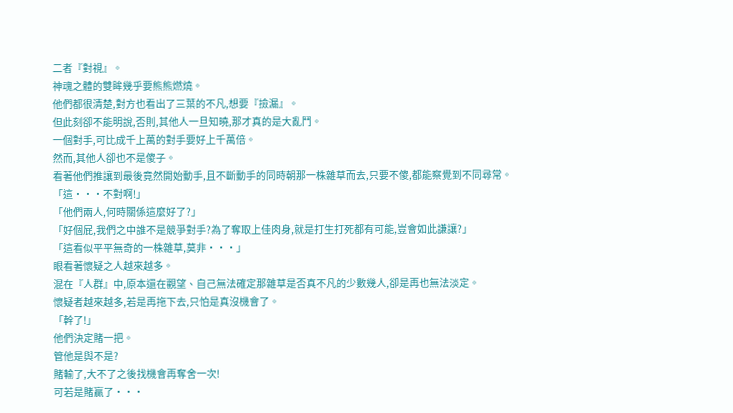二者『對視』。
神魂之體的雙眸幾乎要熊熊燃燒。
他們都很清楚,對方也看出了三葉的不凡,想要『撿漏』。
但此刻卻不能明說,否則,其他人一旦知曉,那才真的是大亂鬥。
一個對手,可比成千上萬的對手要好上千萬倍。
然而,其他人卻也不是傻子。
看著他們推讓到最後竟然開始動手,且不斷動手的同時朝那一株雜草而去,只要不傻,都能察覺到不同尋常。
「這···不對啊!」
「他們兩人,何時關係這麼好了?」
「好個屁,我們之中誰不是競爭對手?為了奪取上佳肉身,就是打生打死都有可能,豈會如此謙讓?」
「這看似平平無奇的一株雜草,莫非···」
眼看著懷疑之人越來越多。
混在『人群』中,原本還在觀望、自己無法確定那雜草是否真不凡的少數幾人,卻是再也無法淡定。
懷疑者越來越多,若是再拖下去,只怕是真沒機會了。
「幹了!」
他們決定賭一把。
管他是與不是?
賭輸了,大不了之後找機會再奪舍一次!
可若是賭贏了···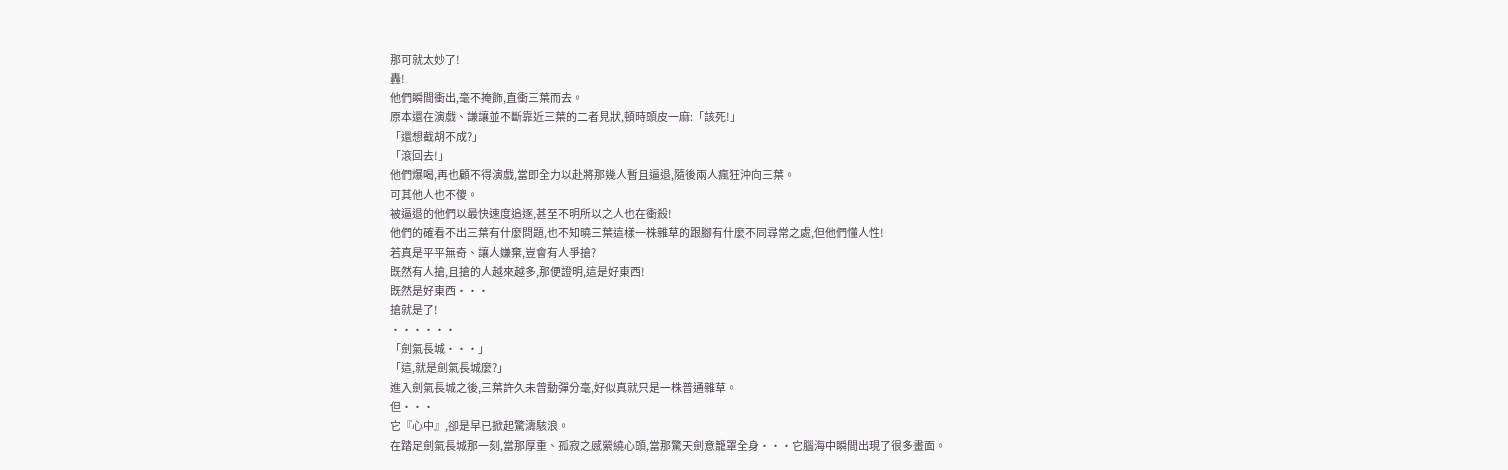那可就太妙了!
轟!
他們瞬間衝出,毫不掩飾,直衝三葉而去。
原本還在演戲、謙讓並不斷靠近三葉的二者見狀,頓時頭皮一麻:「該死!」
「還想截胡不成?」
「滾回去!」
他們爆喝,再也顧不得演戲,當即全力以赴將那幾人暫且逼退,隨後兩人瘋狂沖向三葉。
可其他人也不傻。
被逼退的他們以最快速度追逐,甚至不明所以之人也在衝殺!
他們的確看不出三葉有什麼問題,也不知曉三葉這樣一株雜草的跟腳有什麼不同尋常之處,但他們懂人性!
若真是平平無奇、讓人嫌棄,豈會有人爭搶?
既然有人搶,且搶的人越來越多,那便證明,這是好東西!
既然是好東西···
搶就是了!
······
「劍氣長城···」
「這,就是劍氣長城麼?」
進入劍氣長城之後,三葉許久未曾動彈分毫,好似真就只是一株普通雜草。
但···
它『心中』,卻是早已掀起驚濤駭浪。
在踏足劍氣長城那一刻,當那厚重、孤寂之感縈繞心頭,當那驚天劍意籠罩全身···它腦海中瞬間出現了很多畫面。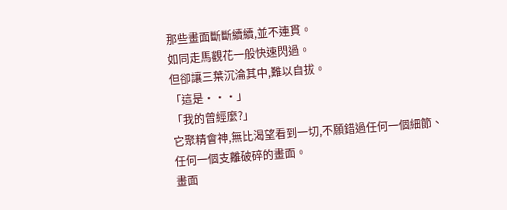那些畫面斷斷續續,並不連貫。
如同走馬觀花一般快速閃過。
但卻讓三葉沉淪其中,難以自拔。
「這是···」
「我的曾經麼?」
它聚精會神,無比渴望看到一切,不願錯過任何一個細節、任何一個支離破碎的畫面。
畫面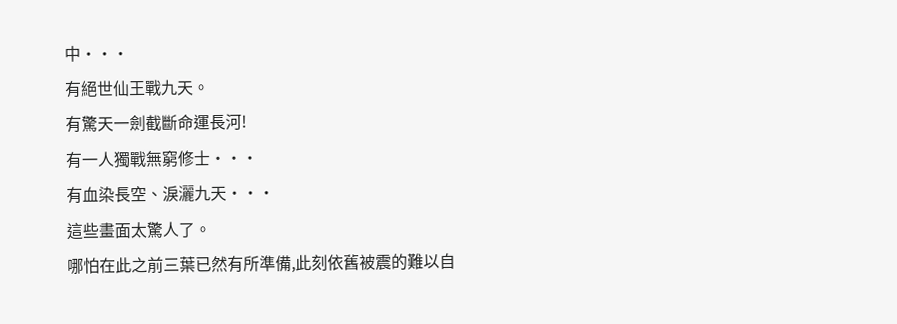中···
有絕世仙王戰九天。
有驚天一劍截斷命運長河!
有一人獨戰無窮修士···
有血染長空、淚灑九天···
這些畫面太驚人了。
哪怕在此之前三葉已然有所準備,此刻依舊被震的難以自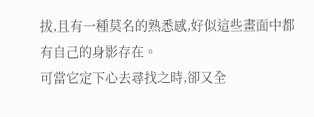拔,且有一種莫名的熟悉感,好似這些畫面中都有自己的身影存在。
可當它定下心去尋找之時,卻又全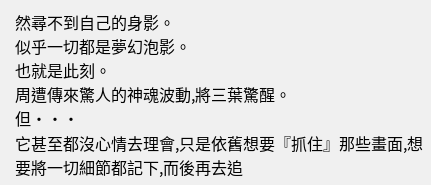然尋不到自己的身影。
似乎一切都是夢幻泡影。
也就是此刻。
周遭傳來驚人的神魂波動,將三葉驚醒。
但···
它甚至都沒心情去理會,只是依舊想要『抓住』那些畫面,想要將一切細節都記下,而後再去追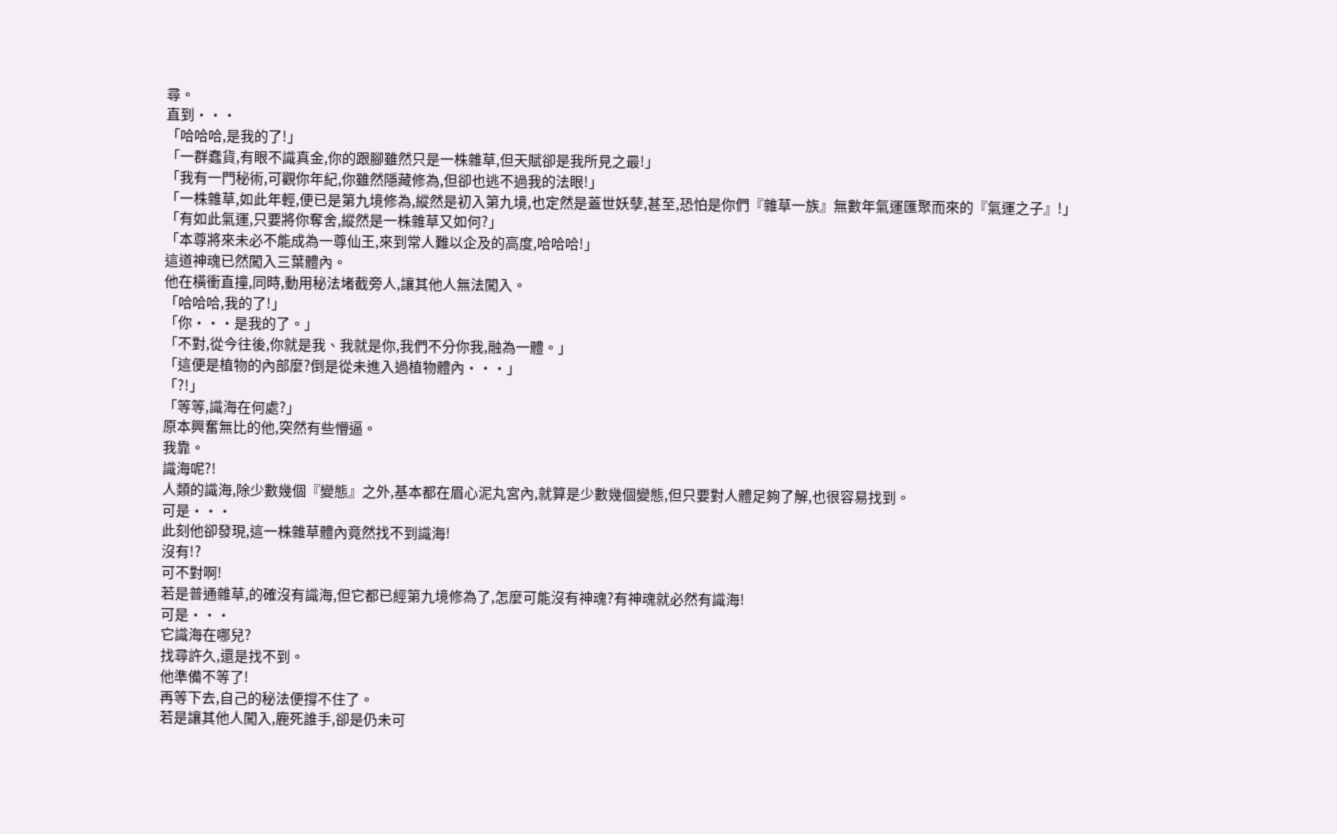尋。
直到···
「哈哈哈,是我的了!」
「一群蠢貨,有眼不識真金,你的跟腳雖然只是一株雜草,但天賦卻是我所見之最!」
「我有一門秘術,可觀你年紀,你雖然隱藏修為,但卻也逃不過我的法眼!」
「一株雜草,如此年輕,便已是第九境修為,縱然是初入第九境,也定然是蓋世妖孽,甚至,恐怕是你們『雜草一族』無數年氣運匯聚而來的『氣運之子』!」
「有如此氣運,只要將你奪舍,縱然是一株雜草又如何?」
「本尊將來未必不能成為一尊仙王,來到常人難以企及的高度,哈哈哈!」
這道神魂已然闖入三葉體內。
他在橫衝直撞,同時,動用秘法堵截旁人,讓其他人無法闖入。
「哈哈哈,我的了!」
「你···是我的了。」
「不對,從今往後,你就是我、我就是你,我們不分你我,融為一體。」
「這便是植物的內部麼?倒是從未進入過植物體內···」
「?!」
「等等,識海在何處?」
原本興奮無比的他,突然有些懵逼。
我靠。
識海呢?!
人類的識海,除少數幾個『變態』之外,基本都在眉心泥丸宮內,就算是少數幾個變態,但只要對人體足夠了解,也很容易找到。
可是···
此刻他卻發現,這一株雜草體內竟然找不到識海!
沒有!?
可不對啊!
若是普通雜草,的確沒有識海,但它都已經第九境修為了,怎麼可能沒有神魂?有神魂就必然有識海!
可是···
它識海在哪兒?
找尋許久,還是找不到。
他準備不等了!
再等下去,自己的秘法便撐不住了。
若是讓其他人闖入,鹿死誰手,卻是仍未可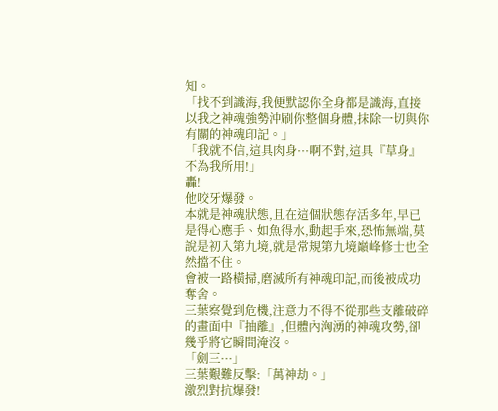知。
「找不到識海,我便默認你全身都是識海,直接以我之神魂強勢沖刷你整個身體,抹除一切與你有關的神魂印記。」
「我就不信,這具肉身···啊不對,這具『草身』不為我所用!」
轟!
他咬牙爆發。
本就是神魂狀態,且在這個狀態存活多年,早已是得心應手、如魚得水,動起手來,恐怖無端,莫說是初入第九境,就是常規第九境巔峰修士也全然擋不住。
會被一路橫掃,磨滅所有神魂印記,而後被成功奪舍。
三葉察覺到危機,注意力不得不從那些支離破碎的畫面中『抽離』,但體內洶湧的神魂攻勢,卻幾乎將它瞬間淹沒。
「劍三···」
三葉艱難反擊:「萬神劫。」
激烈對抗爆發!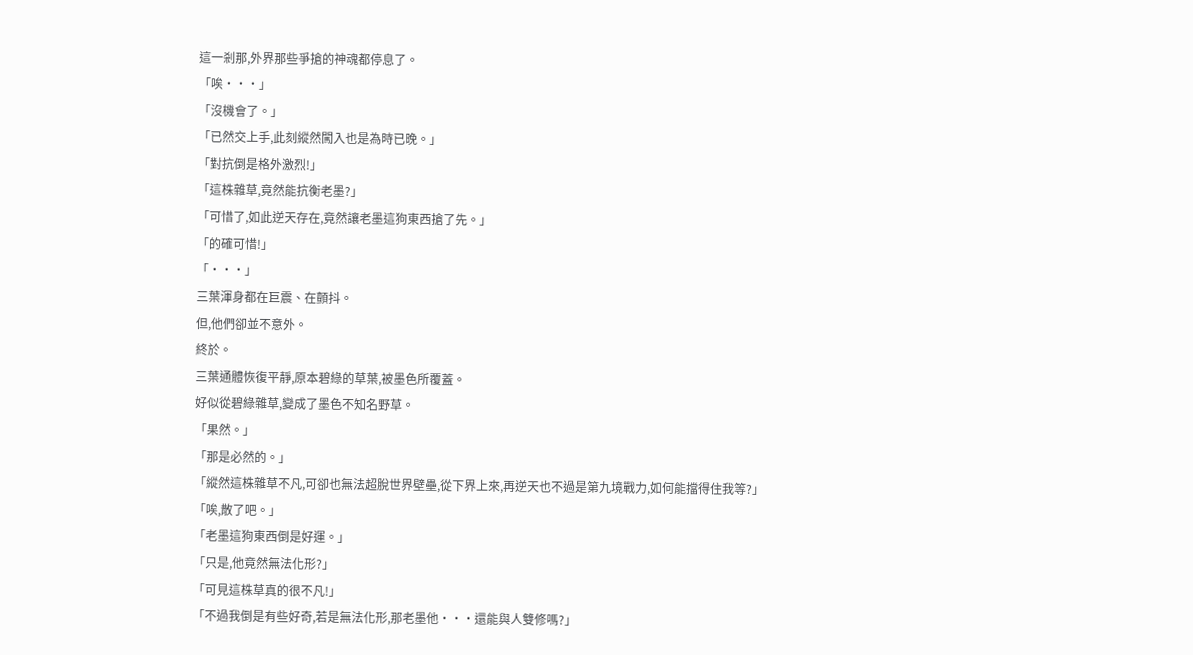這一剎那,外界那些爭搶的神魂都停息了。
「唉···」
「沒機會了。」
「已然交上手,此刻縱然闖入也是為時已晚。」
「對抗倒是格外激烈!」
「這株雜草,竟然能抗衡老墨?」
「可惜了,如此逆天存在,竟然讓老墨這狗東西搶了先。」
「的確可惜!」
「···」
三葉渾身都在巨震、在顫抖。
但,他們卻並不意外。
終於。
三葉通體恢復平靜,原本碧綠的草葉,被墨色所覆蓋。
好似從碧綠雜草,變成了墨色不知名野草。
「果然。」
「那是必然的。」
「縱然這株雜草不凡,可卻也無法超脫世界壁壘,從下界上來,再逆天也不過是第九境戰力,如何能擋得住我等?」
「唉,散了吧。」
「老墨這狗東西倒是好運。」
「只是,他竟然無法化形?」
「可見這株草真的很不凡!」
「不過我倒是有些好奇,若是無法化形,那老墨他···還能與人雙修嗎?」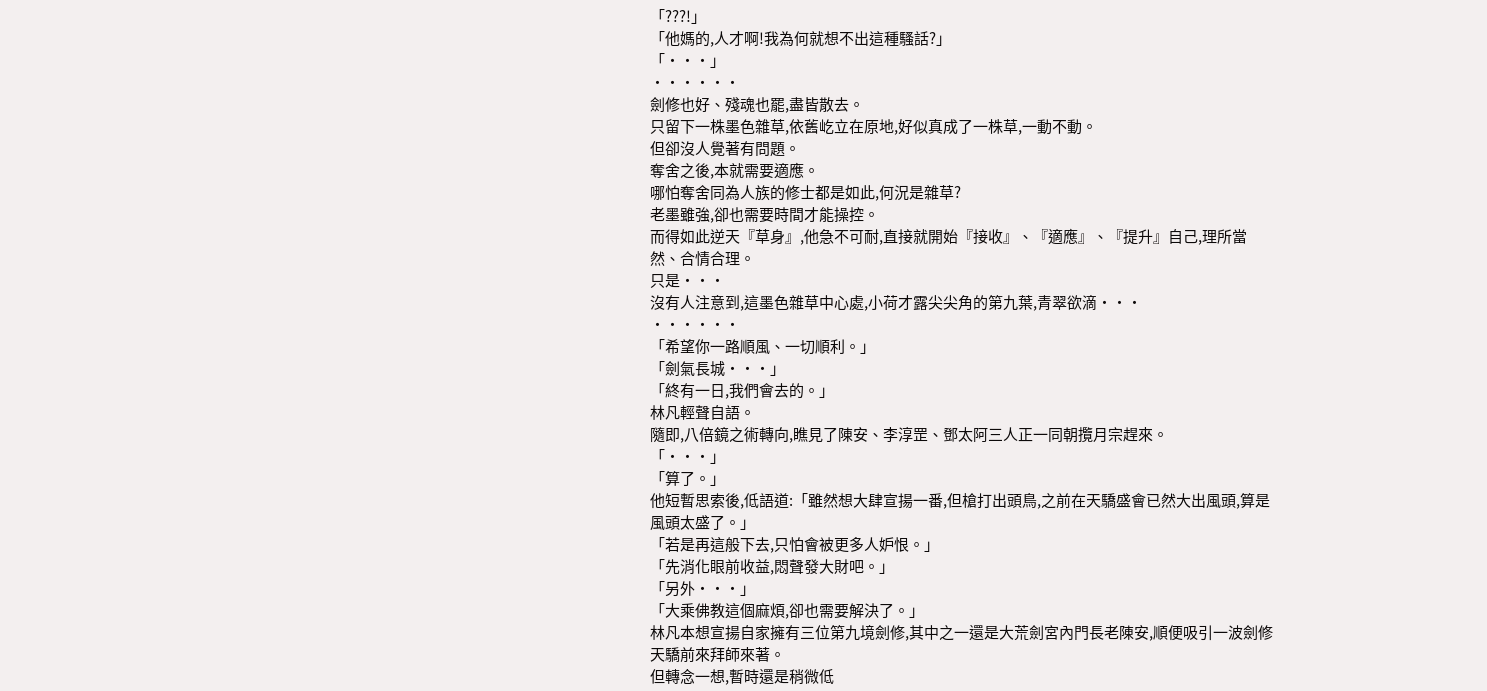「???!」
「他媽的,人才啊!我為何就想不出這種騷話?」
「···」
······
劍修也好、殘魂也罷,盡皆散去。
只留下一株墨色雜草,依舊屹立在原地,好似真成了一株草,一動不動。
但卻沒人覺著有問題。
奪舍之後,本就需要適應。
哪怕奪舍同為人族的修士都是如此,何況是雜草?
老墨雖強,卻也需要時間才能操控。
而得如此逆天『草身』,他急不可耐,直接就開始『接收』、『適應』、『提升』自己,理所當然、合情合理。
只是···
沒有人注意到,這墨色雜草中心處,小荷才露尖尖角的第九葉,青翠欲滴···
······
「希望你一路順風、一切順利。」
「劍氣長城···」
「終有一日,我們會去的。」
林凡輕聲自語。
隨即,八倍鏡之術轉向,瞧見了陳安、李淳罡、鄧太阿三人正一同朝攬月宗趕來。
「···」
「算了。」
他短暫思索後,低語道:「雖然想大肆宣揚一番,但槍打出頭鳥,之前在天驕盛會已然大出風頭,算是風頭太盛了。」
「若是再這般下去,只怕會被更多人妒恨。」
「先消化眼前收益,悶聲發大財吧。」
「另外···」
「大乘佛教這個麻煩,卻也需要解決了。」
林凡本想宣揚自家擁有三位第九境劍修,其中之一還是大荒劍宮內門長老陳安,順便吸引一波劍修天驕前來拜師來著。
但轉念一想,暫時還是稍微低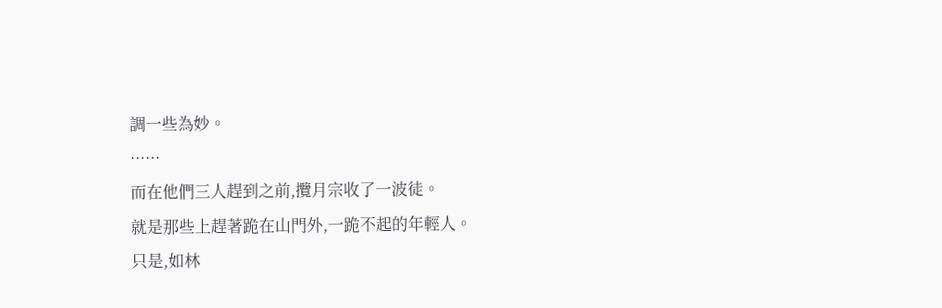調一些為妙。
······
而在他們三人趕到之前,攬月宗收了一波徒。
就是那些上趕著跪在山門外,一跪不起的年輕人。
只是,如林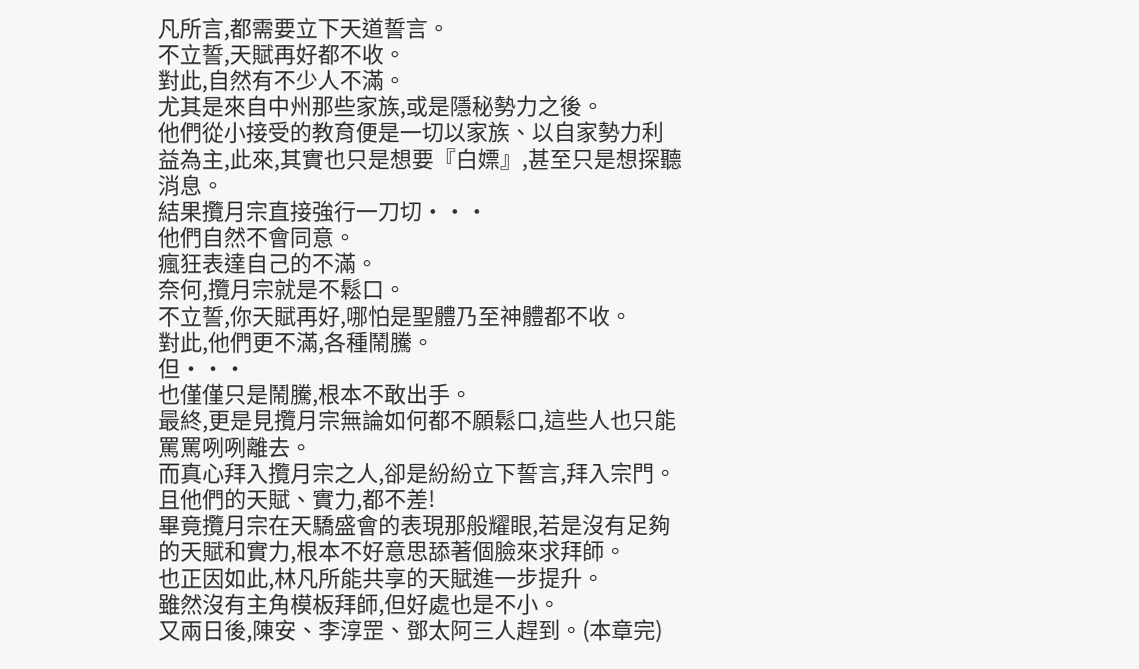凡所言,都需要立下天道誓言。
不立誓,天賦再好都不收。
對此,自然有不少人不滿。
尤其是來自中州那些家族,或是隱秘勢力之後。
他們從小接受的教育便是一切以家族、以自家勢力利益為主,此來,其實也只是想要『白嫖』,甚至只是想探聽消息。
結果攬月宗直接強行一刀切···
他們自然不會同意。
瘋狂表達自己的不滿。
奈何,攬月宗就是不鬆口。
不立誓,你天賦再好,哪怕是聖體乃至神體都不收。
對此,他們更不滿,各種鬧騰。
但···
也僅僅只是鬧騰,根本不敢出手。
最終,更是見攬月宗無論如何都不願鬆口,這些人也只能罵罵咧咧離去。
而真心拜入攬月宗之人,卻是紛紛立下誓言,拜入宗門。
且他們的天賦、實力,都不差!
畢竟攬月宗在天驕盛會的表現那般耀眼,若是沒有足夠的天賦和實力,根本不好意思舔著個臉來求拜師。
也正因如此,林凡所能共享的天賦進一步提升。
雖然沒有主角模板拜師,但好處也是不小。
又兩日後,陳安、李淳罡、鄧太阿三人趕到。(本章完)